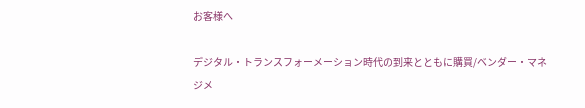お客様へ

デジタル・トランスフォーメーション時代の到来とともに購買/ベンダー・マネジメ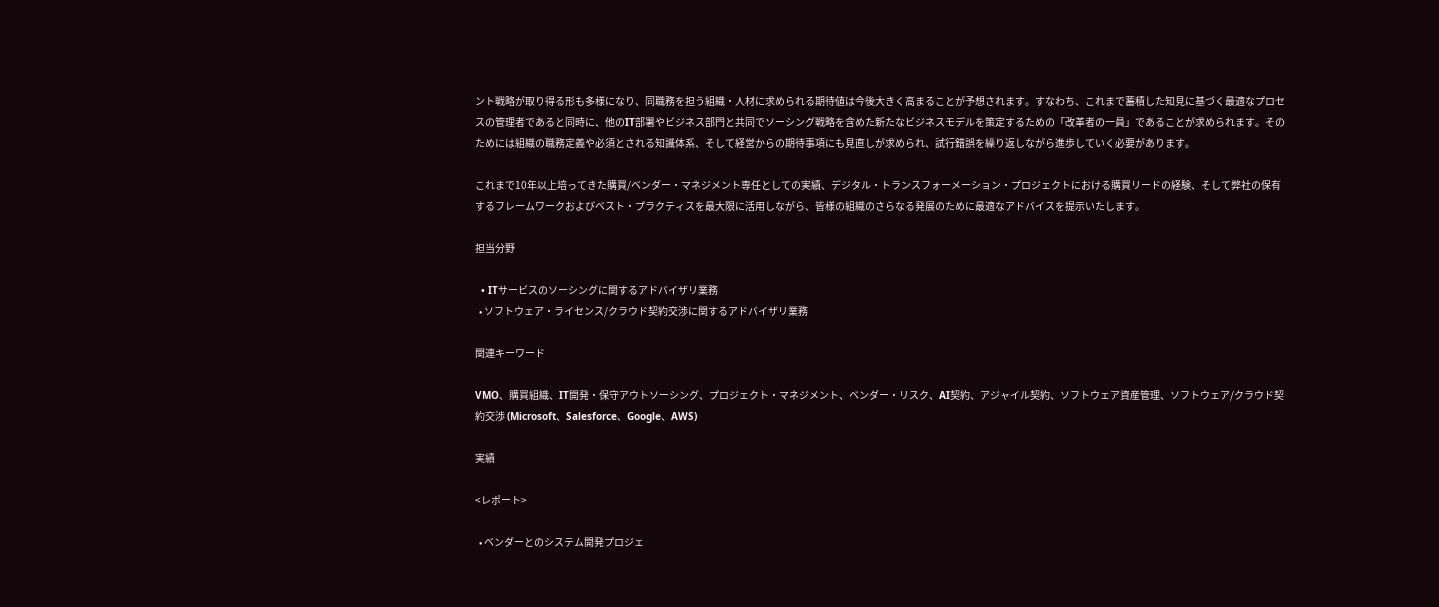ント戦略が取り得る形も多様になり、同職務を担う組織・人材に求められる期待値は今後大きく高まることが予想されます。すなわち、これまで蓄積した知見に基づく最適なプロセスの管理者であると同時に、他のIT部署やビジネス部門と共同でソーシング戦略を含めた新たなビジネスモデルを策定するための「改革者の一員」であることが求められます。そのためには組織の職務定義や必須とされる知識体系、そして経営からの期待事項にも見直しが求められ、試行錯誤を繰り返しながら進歩していく必要があります。

これまで10年以上培ってきた購買/ベンダー・マネジメント専任としての実績、デジタル・トランスフォーメーション・プロジェクトにおける購買リードの経験、そして弊社の保有するフレームワークおよびベスト・プラクティスを最大限に活用しながら、皆様の組織のさらなる発展のために最適なアドバイスを提示いたします。

担当分野

  • ITサービスのソーシングに関するアドバイザリ業務
  • ソフトウェア・ライセンス/クラウド契約交渉に関するアドバイザリ業務

関連キーワード

VMO、購買組織、IT開発・保守アウトソーシング、プロジェクト・マネジメント、ベンダー・リスク、AI契約、アジャイル契約、ソフトウェア資産管理、ソフトウェア/クラウド契約交渉 (Microsoft、Salesforce、Google、AWS)

実績

<レポート>

  • ベンダーとのシステム開発プロジェ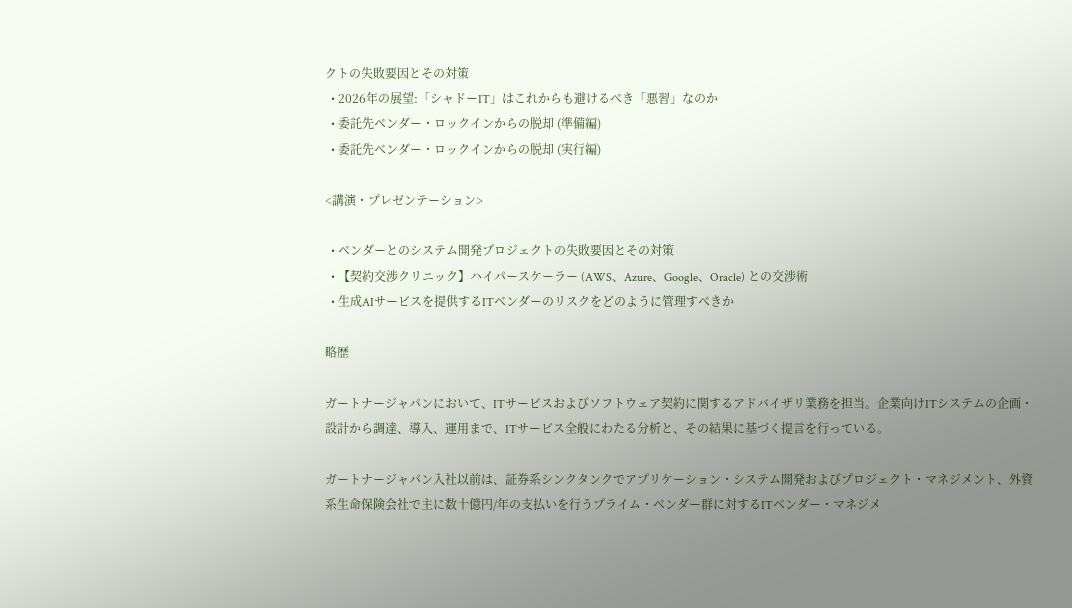クトの失敗要因とその対策
  • 2026年の展望:「シャドーIT」はこれからも避けるべき「悪習」なのか
  • 委託先ベンダー・ロックインからの脱却 (準備編)
  • 委託先ベンダー・ロックインからの脱却 (実行編)

<講演・プレゼンテーション>

  • ベンダーとのシステム開発プロジェクトの失敗要因とその対策
  • 【契約交渉クリニック】ハイパースケーラー (AWS、Azure、Google、Oracle) との交渉術
  • 生成AIサービスを提供するITベンダーのリスクをどのように管理すべきか

略歴

ガートナージャパンにおいて、ITサービスおよびソフトウェア契約に関するアドバイザリ業務を担当。企業向けITシステムの企画・設計から調達、導入、運用まで、ITサービス全般にわたる分析と、その結果に基づく提言を行っている。

ガートナージャパン入社以前は、証券系シンクタンクでアプリケーション・システム開発およびプロジェクト・マネジメント、外資系生命保険会社で主に数十億円/年の支払いを行うプライム・ベンダー群に対するITベンダー・マネジメ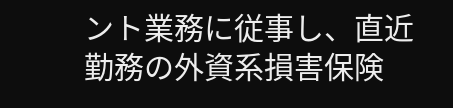ント業務に従事し、直近勤務の外資系損害保険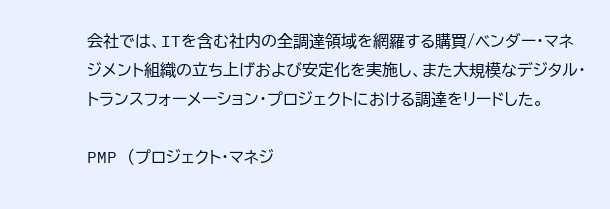会社では、ITを含む社内の全調達領域を網羅する購買/ベンダー・マネジメント組織の立ち上げおよび安定化を実施し、また大規模なデジタル・トランスフォーメーション・プロジェクトにおける調達をリードした。

PMP (プロジェクト・マネジ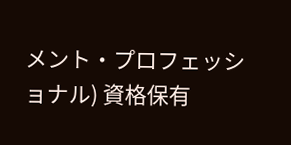メント・プロフェッショナル) 資格保有